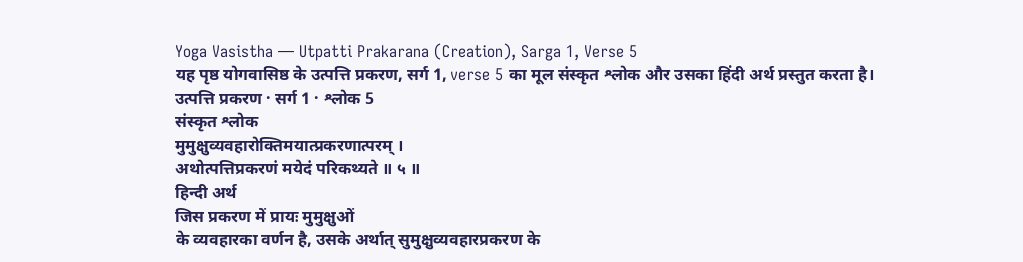Yoga Vasistha — Utpatti Prakarana (Creation), Sarga 1, Verse 5
यह पृष्ठ योगवासिष्ठ के उत्पत्ति प्रकरण, सर्ग 1, verse 5 का मूल संस्कृत श्लोक और उसका हिंदी अर्थ प्रस्तुत करता है।
उत्पत्ति प्रकरण · सर्ग 1 · श्लोक 5
संस्कृत श्लोक
मुमुक्षुव्यवहारोक्तिमयात्प्रकरणात्परम् ।
अथोत्पत्तिप्रकरणं मयेदं परिकथ्यते ॥ ५ ॥
हिन्दी अर्थ
जिस प्रकरण में प्रायः मुमुक्षुओं
के व्यवहारका वर्णन है, उसके अर्थात् सुमुक्षुव्यवहारप्रकरण के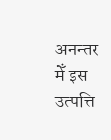अनन्तर मेँ इस उत्पत्ति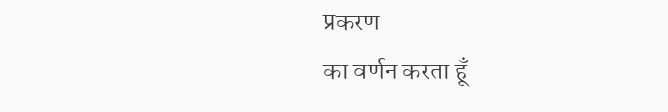प्रकरण
का वर्णन करता हूँ